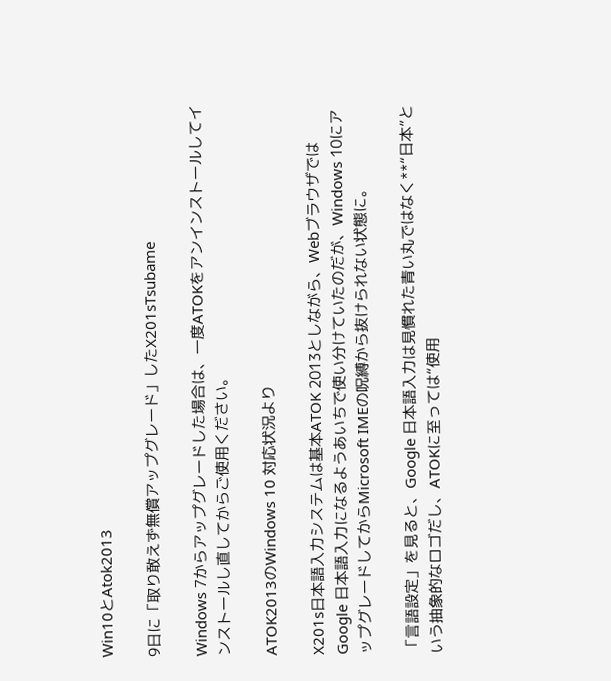Win10とAtok2013

9日に「取り敢えず無償アップグレード」したX201sTsubame

Windows 7からアップグレードした場合は、一度ATOKをアンインストールしてインストールし直してからご使用ください。

ATOK2013のWindows 10 対応状況より

X201s日本語入力システムは基本ATOK 2013としながら、WebブラウザではGoogle 日本語入力になるようあいちで使い分けていたのだが、Windows 10にアップグレードしてからMicrosoft IMEの呪縛から抜けられない状態に。

「言語設定」を見ると、Google 日本語入力は見慣れた青い丸ではなく**“日本”という抽象的なロゴだし、ATOKに至っては“使用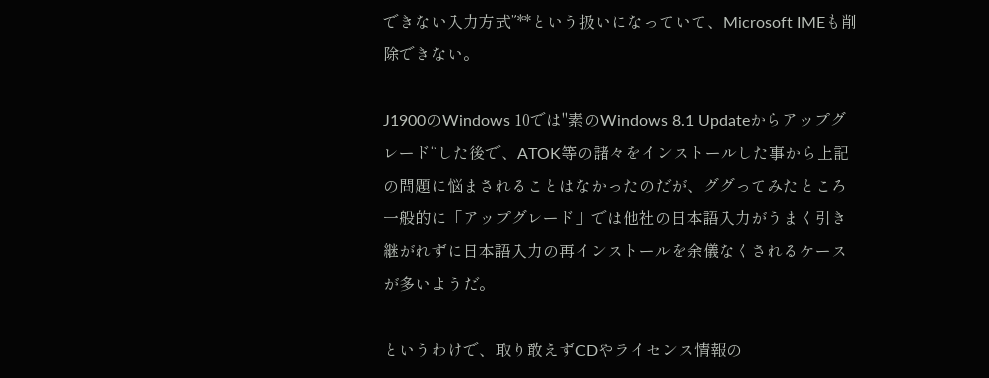できない入力方式”**という扱いになっていて、Microsoft IMEも削除できない。

J1900のWindows 10では"素のWindows 8.1 Updateからアップグレード“した後で、ATOK等の諸々をインストールした事から上記の問題に悩まされることはなかったのだが、ググってみたところ一般的に「アップグレード」では他社の日本語入力がうまく引き継がれずに日本語入力の再インストールを余儀なくされるケースが多いようだ。

というわけで、取り敢えずCDやライセンス情報の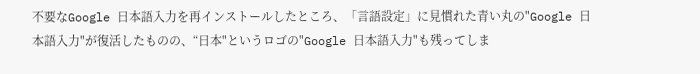不要なGoogle 日本語入力を再インストールしたところ、「言語設定」に見慣れた青い丸の"Google 日本語入力"が復活したものの、“日本"というロゴの"Google 日本語入力"も残ってしま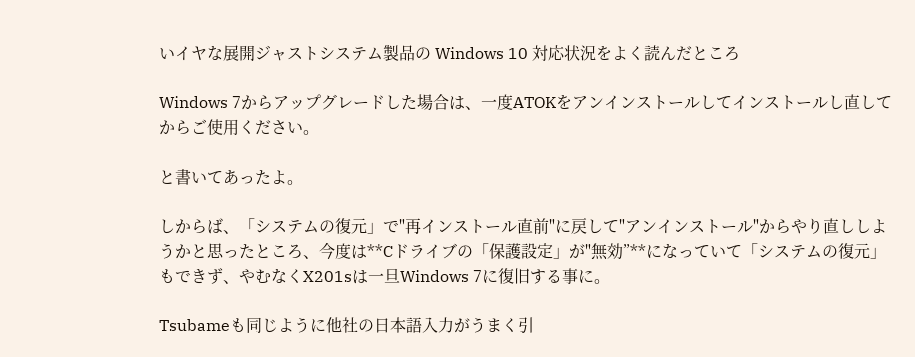いイヤな展開ジャストシステム製品の Windows 10 対応状況をよく読んだところ

Windows 7からアップグレードした場合は、一度ATOKをアンインストールしてインストールし直してからご使用ください。

と書いてあったよ。

しからば、「システムの復元」で"再インストール直前"に戻して"アンインストール"からやり直ししようかと思ったところ、今度は**Cドライブの「保護設定」が"無効”**になっていて「システムの復元」もできず、やむなくX201sは一旦Windows 7に復旧する事に。

Tsubameも同じように他社の日本語入力がうまく引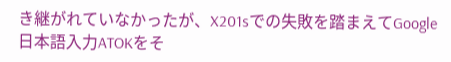き継がれていなかったが、X201sでの失敗を踏まえてGoogle 日本語入力ATOKをそ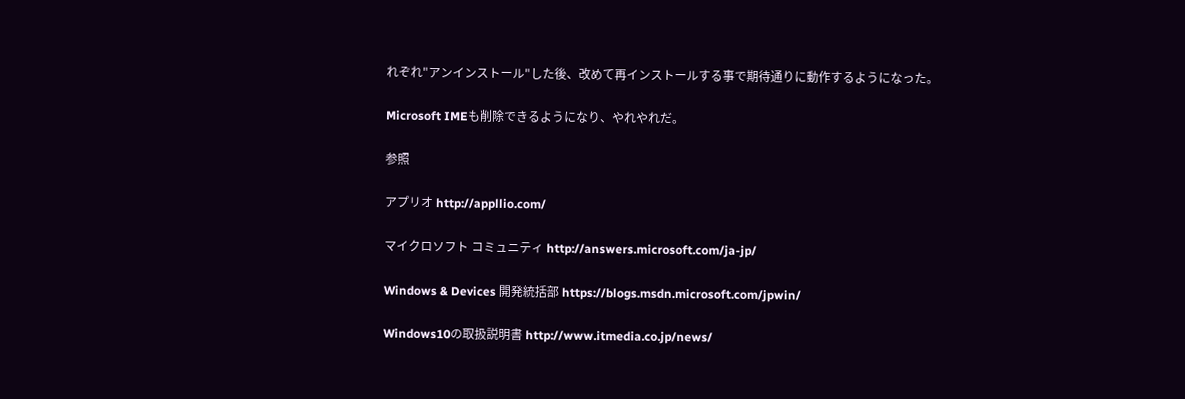れぞれ"アンインストール"した後、改めて再インストールする事で期待通りに動作するようになった。

Microsoft IMEも削除できるようになり、やれやれだ。

参照

アプリオ http://appllio.com/

マイクロソフト コミュニティ http://answers.microsoft.com/ja-jp/

Windows & Devices 開発統括部 https://blogs.msdn.microsoft.com/jpwin/

Windows10の取扱説明書 http://www.itmedia.co.jp/news/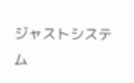ジャストシステム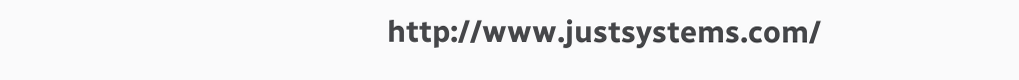http://www.justsystems.com/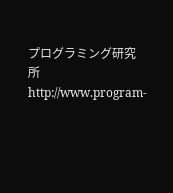プログラミング研究所 http://www.program-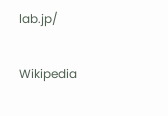lab.jp/

Wikipedia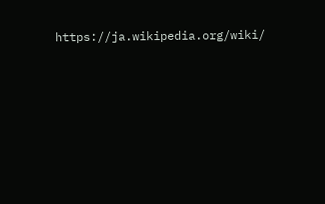https://ja.wikipedia.org/wiki/